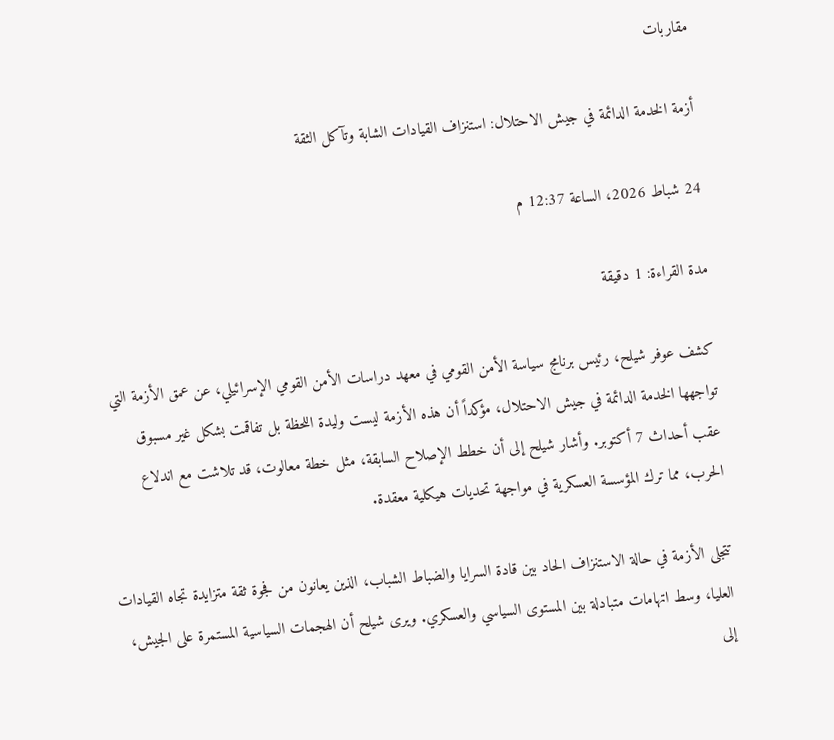مقاربات

أزمة الخدمة الدائمة في جيش الاحتلال: استنزاف القيادات الشابة وتآكل الثقة

24 شباط 2026، الساعة 12:37 م

مدة القراءة: 1 دقيقة

كشف عوفر شيلح، رئيس برنامج سياسة الأمن القومي في معهد دراسات الأمن القومي الإسرائيلي، عن عمق الأزمة التي تواجهها الخدمة الدائمة في جيش الاحتلال، مؤكداً أن هذه الأزمة ليست وليدة اللحظة بل تفاقمت بشكل غير مسبوق عقب أحداث 7 أكتوبر. وأشار شيلح إلى أن خطط الإصلاح السابقة، مثل خطة معالوت، قد تلاشت مع اندلاع الحرب، مما ترك المؤسسة العسكرية في مواجهة تحديات هيكلية معقدة.

تتجلى الأزمة في حالة الاستنزاف الحاد بين قادة السرايا والضباط الشباب، الذين يعانون من فجوة ثقة متزايدة تجاه القيادات العليا، وسط اتهامات متبادلة بين المستوى السياسي والعسكري. ويرى شيلح أن الهجمات السياسية المستمرة على الجيش، إلى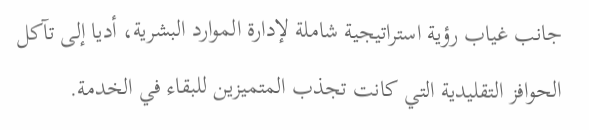جانب غياب رؤية استراتيجية شاملة لإدارة الموارد البشرية، أديا إلى تآكل الحوافز التقليدية التي كانت تجذب المتميزين للبقاء في الخدمة.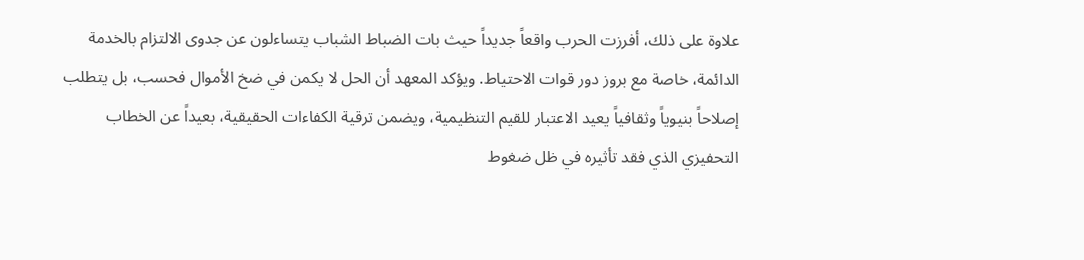علاوة على ذلك، أفرزت الحرب واقعاً جديداً حيث بات الضباط الشباب يتساءلون عن جدوى الالتزام بالخدمة الدائمة، خاصة مع بروز دور قوات الاحتياط. ويؤكد المعهد أن الحل لا يكمن في ضخ الأموال فحسب، بل يتطلب إصلاحاً بنيوياً وثقافياً يعيد الاعتبار للقيم التنظيمية، ويضمن ترقية الكفاءات الحقيقية، بعيداً عن الخطاب التحفيزي الذي فقد تأثيره في ظل ضغوط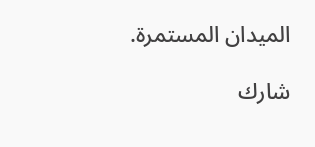الميدان المستمرة.

شارك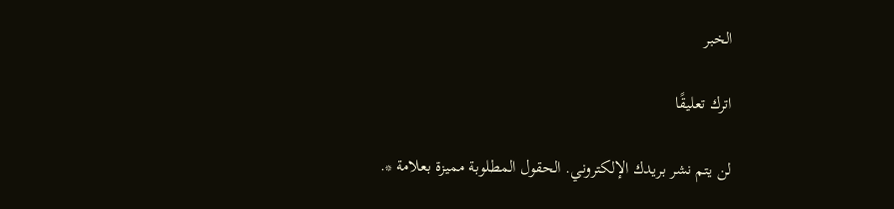الخبر

اترك تعليقًا

لن يتم نشر بريدك الإلكتروني. الحقول المطلوبة مميزة بعلامة *.